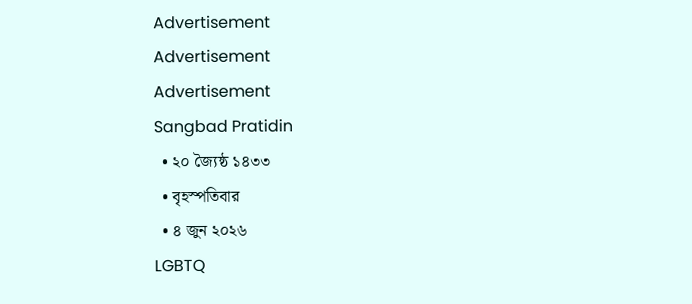Advertisement
Advertisement
Advertisement
Sangbad Pratidin
  • ২০ জ্যৈষ্ঠ ১৪৩৩
  • বৃহস্পতিবার
  • ৪ জুন ২০২৬
LGBTQ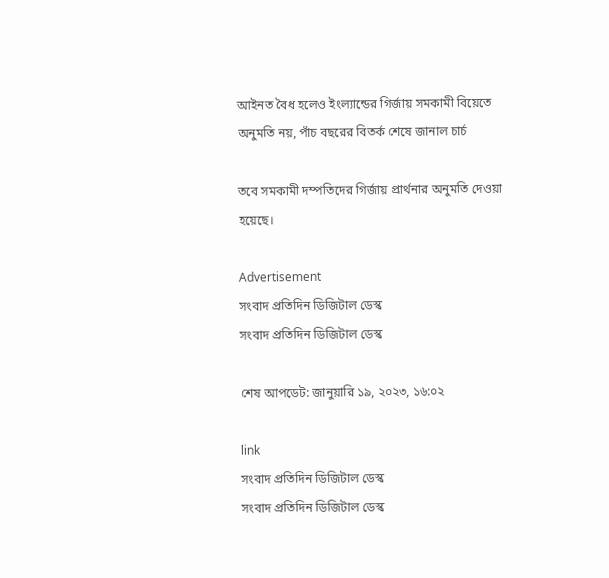আইনত বৈধ হলেও ইংল্যান্ডের গির্জায় সমকামী বিয়েতে অনুমতি নয়, পাঁচ বছরের বিতর্ক শেষে জানাল চার্চ

তবে সমকামী দম্পতিদের গির্জায় প্রার্থনার অনুমতি দেওয়া হয়েছে।

Advertisement
সংবাদ প্রতিদিন ডিজিটাল ডেস্ক
সংবাদ প্রতিদিন ডিজিটাল ডেস্ক

শেষ আপডেট: জানুয়ারি ১৯, ২০২৩, ১৬:০২

link
সংবাদ প্রতিদিন ডিজিটাল ডেস্ক
সংবাদ প্রতিদিন ডিজিটাল ডেস্ক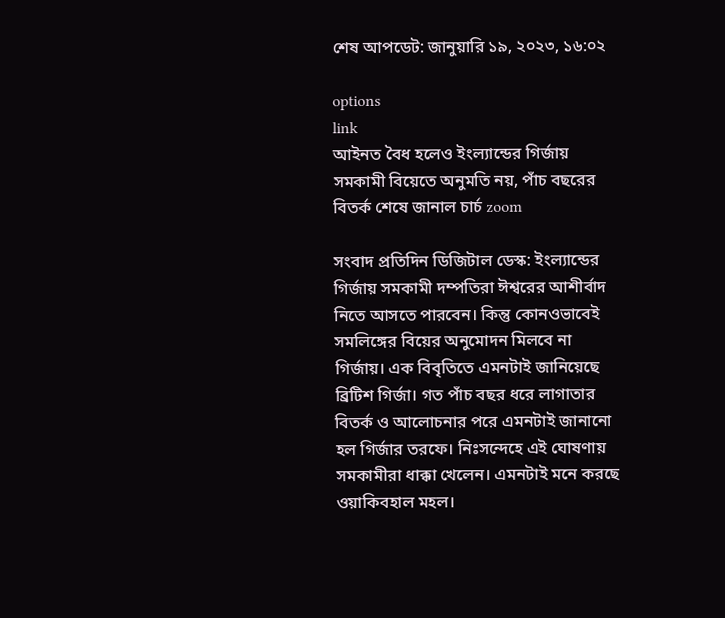শেষ আপডেট: জানুয়ারি ১৯, ২০২৩, ১৬:০২

options
link
আইনত বৈধ হলেও ইংল্যান্ডের গির্জায় সমকামী বিয়েতে অনুমতি নয়, পাঁচ বছরের বিতর্ক শেষে জানাল চার্চ zoom

সংবাদ প্রতিদিন ডিজিটাল ডেস্ক: ইংল্যান্ডের গির্জায় সমকামী দম্পতিরা ঈশ্বরের আশীর্বাদ নিতে আসতে পারবেন। কিন্তু কোনওভাবেই সমলিঙ্গের বিয়ের অনুমোদন মিলবে না গির্জায়। এক বিবৃতিতে এমনটাই জানিয়েছে ব্রিটিশ গির্জা। গত পাঁচ বছর ধরে লাগাতার বিতর্ক ও আলোচনার পরে এমনটাই জানানো হল গির্জার তরফে। নিঃসন্দেহে এই ঘোষণায় সমকামীরা ধাক্কা খেলেন। এমনটাই মনে করছে ওয়াকিবহাল মহল।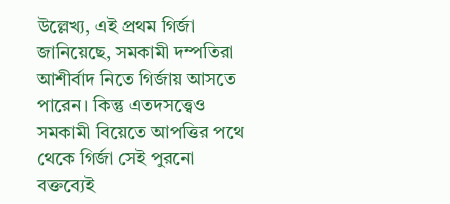উল্লেখ্য, এই প্রথম গির্জা জানিয়েছে, সমকামী দম্পতিরা আশীর্বাদ নিতে গির্জায় আসতে পারেন। কিন্তু এতদসত্ত্বেও সমকামী বিয়েতে আপত্তির পথে থেকে গির্জা সেই পুরনো বক্তব্যেই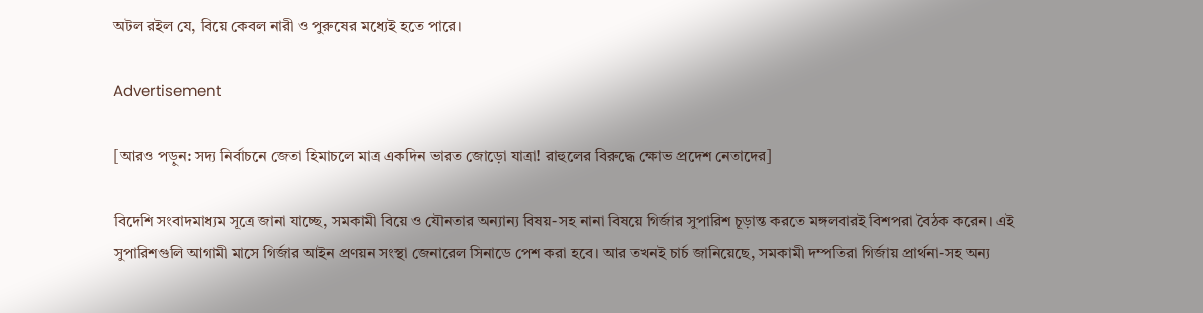অটল রইল যে, বিয়ে কেবল নারী ও পুরুষের মধ্যেই হতে পারে।

Advertisement

[আরও পড়ুন: সদ্য নির্বাচনে জেতা হিমাচলে মাত্র একদিন ভারত জোড়ো যাত্রা! রাহুলের বিরুদ্ধে ক্ষোভ প্রদেশ নেতাদের]

বিদেশি সংবাদমাধ্যম সূত্রে জানা যাচ্ছে, সমকামী বিয়ে ও যৌনতার অন্যান্য বিষয়-সহ নানা বিষয়ে গির্জার সুপারিশ চূড়ান্ত করতে মঙ্গলবারই বিশপরা বৈঠক করেন। এই সুপারিশগুলি আগামী মাসে গির্জার আইন প্রণয়ন সংস্থা জেনারেল সিনাডে পেশ করা হবে। আর তখনই চার্চ জানিয়েছে, সমকামী দম্পতিরা গির্জায় প্রার্থনা-সহ অন্য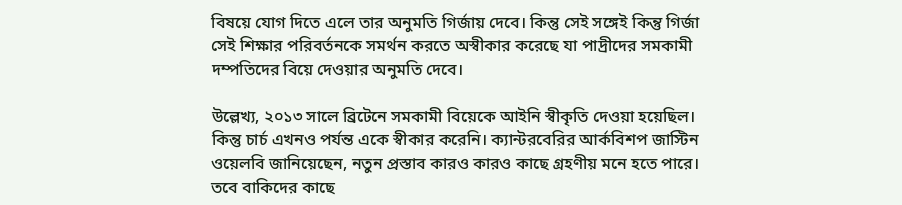বিষয়ে যোগ দিতে এলে তার অনুমতি গির্জায় দেবে। কিন্তু সেই সঙ্গেই কিন্তু গির্জা সেই শিক্ষার পরিবর্তনকে সমর্থন করতে অস্বীকার করেছে যা পাদ্রীদের সমকামী দম্পতিদের বিয়ে দেওয়ার অনুমতি দেবে।

উল্লেখ্য, ২০১৩ সালে ব্রিটেনে সমকামী বিয়েকে আইনি স্বীকৃতি দেওয়া হয়েছিল। কিন্তু চার্চ এখনও পর্যন্ত একে স্বীকার করেনি। ক্যান্টরবেরির আর্কবিশপ জাস্টিন ওয়েলবি জানিয়েছেন, নতুন প্রস্তাব কারও কারও কাছে গ্রহণীয় মনে হতে পারে। তবে বাকিদের কাছে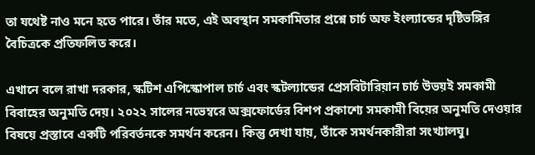তা যথেষ্ট নাও মনে হতে পারে। তাঁর মতে, এই অবস্থান সমকামিতার প্রশ্নে চার্চ অফ ইংল্যান্ডের দৃষ্টিভঙ্গির বৈচিত্রকে প্রতিফলিত করে।

এখানে বলে রাখা দরকার, স্কটিশ এপিস্কোপাল চার্চ এবং স্কটল্যান্ডের প্রেসবিটারিয়ান চার্চ উভয়ই সমকামী বিবাহের অনুমতি দেয়। ২০২২ সালের নভেম্বরে অক্সফোর্ডের বিশপ প্রকাশ্যে সমকামী বিয়ের অনুমতি দেওয়ার বিষয়ে প্রস্তাবে একটি পরিবর্তনকে সমর্থন করেন। কিন্তু দেখা যায়, তাঁকে সমর্থনকারীরা সংখ্যালঘু।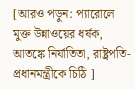[আরও পড়ুন: প্যারোলে মুক্ত উন্নাওয়ের ধর্ষক, আতঙ্কে নির্যাতিতা, রাষ্ট্রপতি-প্রধানমন্ত্রীকে চিঠি ]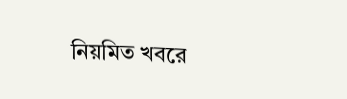নিয়মিত খবরে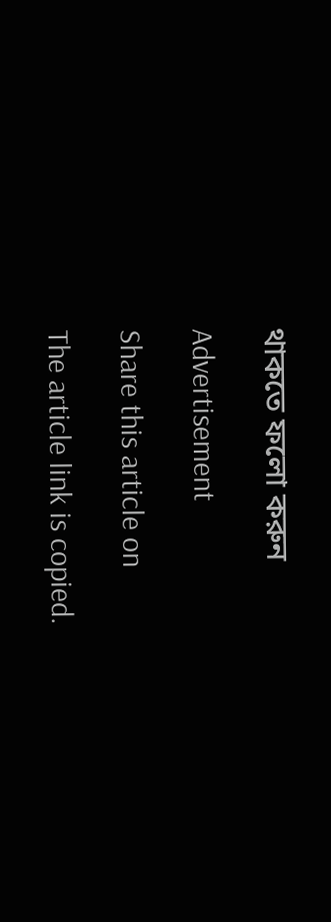থাকতে ফলো করুন

Advertisement

Share this article on

The article link is copied.